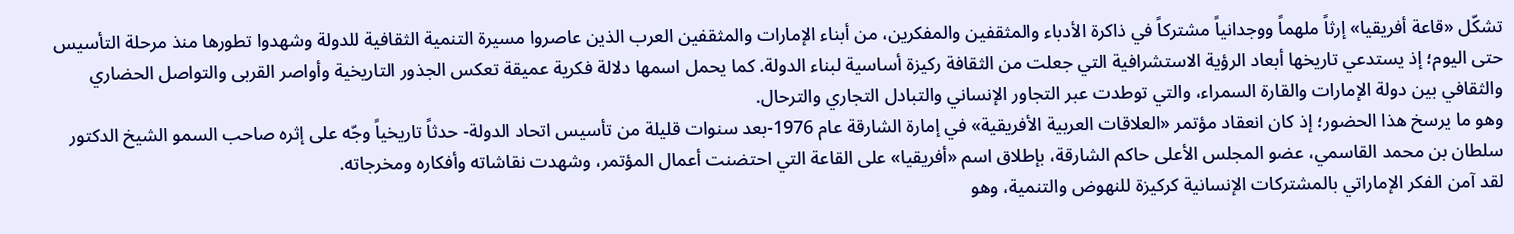تشكّل «قاعة أفريقيا» إرثاً ملهماً ووجدانياً مشتركاً في ذاكرة الأدباء والمثقفين والمفكرين، من أبناء الإمارات والمثقفين العرب الذين عاصروا مسيرة التنمية الثقافية للدولة وشهدوا تطورها منذ مرحلة التأسيس حتى اليوم؛ إذ يستدعي تاريخها أبعاد الرؤية الاستشرافية التي جعلت من الثقافة ركيزة أساسية لبناء الدولة. كما يحمل اسمها دلالة فكرية عميقة تعكس الجذور التاريخية وأواصر القربى والتواصل الحضاري والثقافي بين دولة الإمارات والقارة السمراء، والتي توطدت عبر التجاور الإنساني والتبادل التجاري والترحال.
وهو ما يرسخ هذا الحضور؛ إذ كان انعقاد مؤتمر «العلاقات العربية الأفريقية» في إمارة الشارقة عام 1976-بعد سنوات قليلة من تأسيس اتحاد الدولة- حدثاً تاريخياً وجّه على إثره صاحب السمو الشيخ الدكتور سلطان بن محمد القاسمي، عضو المجلس الأعلى حاكم الشارقة، بإطلاق اسم «أفريقيا» على القاعة التي احتضنت أعمال المؤتمر، وشهدت نقاشاته وأفكاره ومخرجاته.
لقد آمن الفكر الإماراتي بالمشتركات الإنسانية كركيزة للنهوض والتنمية، وهو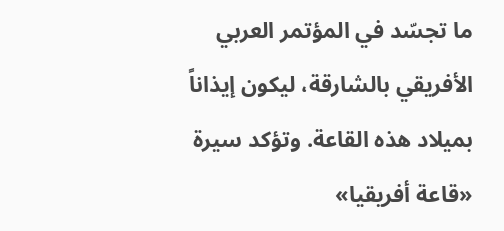ما تجسّد في المؤتمر العربي الأفريقي بالشارقة، ليكون إيذاناً بميلاد هذه القاعة. وتؤكد سيرة «قاعة أفريقيا»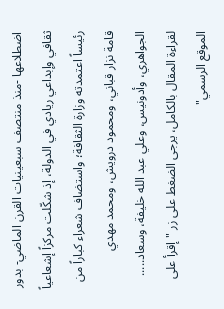اضطلاعها -منذ منتصف سبعينيات القرن الماضي- بدور ثقافي وإبداعي ريادي في الدولة، إذ شكّلت مركزاً إشعاعياً رئيساً اعتمدته وزارة الثقافة؛ واستضاف شعراء كباراً من قامة نزار قباني، ومحمود درويش، ومحمد مهدي الجواهري، وأدونيس، وعلي عبد الله خليفة، وسعاد.....
لقراءة المقال بالكامل، يرجى الضغط على زر "إقرأ على الموقع الرسمي"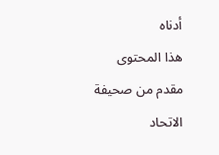أدناه
هذا المحتوى مقدم من صحيفة الاتحاد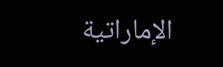الإماراتية